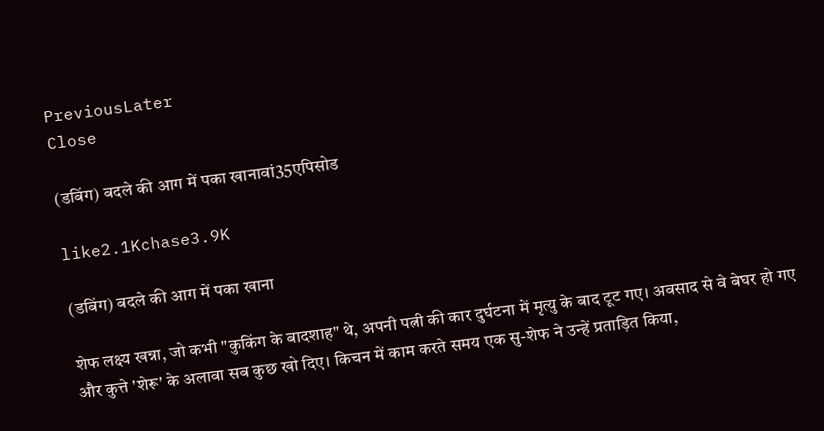PreviousLater
Close

(डबिंग) बदले की आग में पका खानावां35एपिसोड

like2.1Kchase3.9K

(डबिंग) बदले की आग में पका खाना

शेफ लक्ष्य खन्ना, जो कभी "कुकिंग के बादशाह" थे, अपनी पत्नी की कार दुर्घटना में मृत्यु के बाद टूट गए। अवसाद से वे बेघर हो गए और कुत्ते 'शेरू' के अलावा सब कुछ खो दिए। किचन में काम करते समय एक सु-शेफ ने उन्हें प्रताड़ित किया,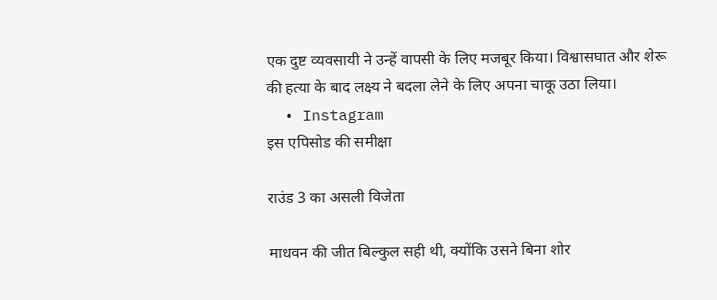एक दुष्ट व्यवसायी ने उन्हें वापसी के लिए मजबूर किया। विश्वासघात और शेरू की हत्या के बाद लक्ष्य ने बदला लेने के लिए अपना चाकू उठा लिया।
  • Instagram
इस एपिसोड की समीक्षा

राउंड 3 का असली विजेता

माधवन की जीत बिल्कुल सही थी, क्योंकि उसने बिना शोर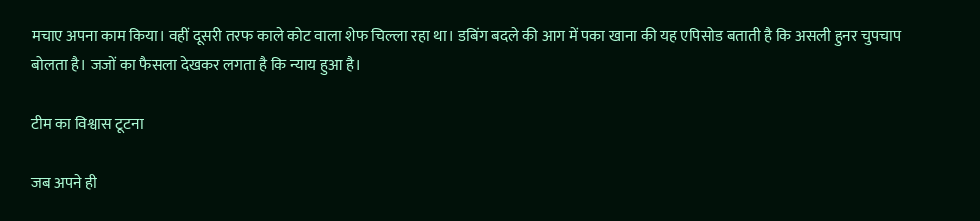मचाए अपना काम किया। वहीं दूसरी तरफ काले कोट वाला शेफ चिल्ला रहा था। डबिंग बदले की आग में पका खाना की यह एपिसोड बताती है कि असली हुनर चुपचाप बोलता है। जजों का फैसला देखकर लगता है कि न्याय हुआ है।

टीम का विश्वास टूटना

जब अपने ही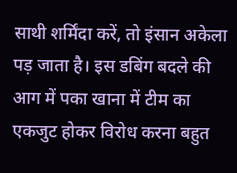साथी शर्मिंदा करें, तो इंसान अकेला पड़ जाता है। इस डबिंग बदले की आग में पका खाना में टीम का एकजुट होकर विरोध करना बहुत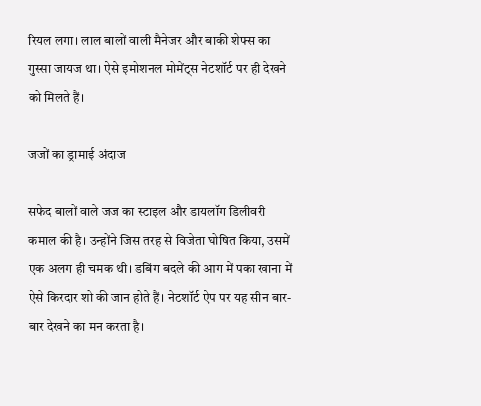रियल लगा। लाल बालों वाली मैनेजर और बाकी शेफ्स का गुस्सा जायज था। ऐसे इमोशनल मोमेंट्स नेटशॉर्ट पर ही देखने को मिलते हैं।

जजों का ड्रामाई अंदाज

सफेद बालों वाले जज का स्टाइल और डायलॉग डिलीवरी कमाल की है। उन्होंने जिस तरह से विजेता घोषित किया, उसमें एक अलग ही चमक थी। डबिंग बदले की आग में पका खाना में ऐसे किरदार शो की जान होते हैं। नेटशॉर्ट ऐप पर यह सीन बार-बार देखने का मन करता है।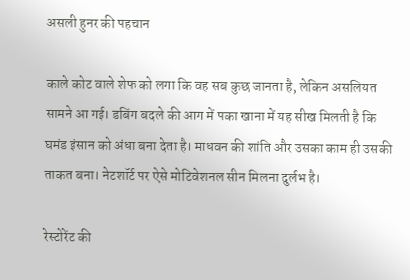असली हुनर की पहचान

काले कोट वाले शेफ को लगा कि वह सब कुछ जानता है, लेकिन असलियत सामने आ गई। डबिंग बदले की आग में पका खाना में यह सीख मिलती है कि घमंड इंसान को अंधा बना देता है। माधवन की शांति और उसका काम ही उसकी ताकत बना। नेटशॉर्ट पर ऐसे मोटिवेशनल सीन मिलना दुर्लभ है।

रेस्टोरेंट की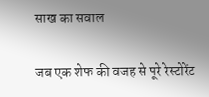साख का सवाल

जब एक शेफ की वजह से पूरे रेस्टोरेंट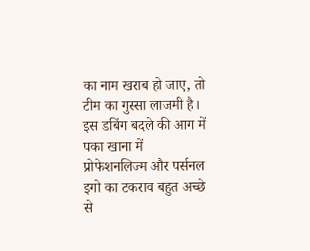का नाम खराब हो जाए, तो टीम का गुस्सा लाजमी है। इस डबिंग बदले की आग में पका खाना में प्रोफेशनलिज्म और पर्सनल इगो का टकराव बहुत अच्छे से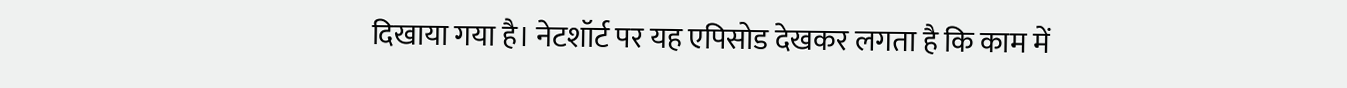दिखाया गया है। नेटशॉर्ट पर यह एपिसोड देखकर लगता है कि काम में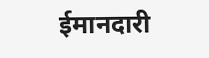ईमानदारी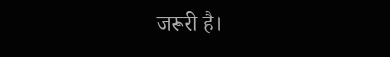जरूरी है।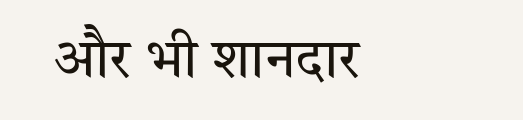और भी शानदार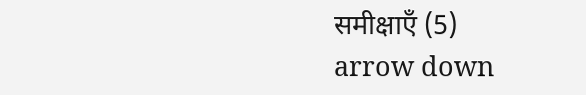समीक्षाएँ (5)
arrow down